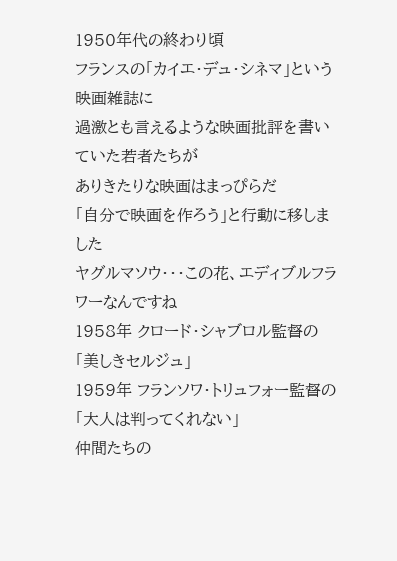1950年代の終わり頃
フランスの「カイエ・デュ・シネマ」という映画雑誌に
過激とも言えるような映画批評を書いていた若者たちが
ありきたりな映画はまっぴらだ
「自分で映画を作ろう」と行動に移しました
ヤグルマソウ・・・この花、エディブルフラワーなんですね
1958年 クロード・シャブロル監督の「美しきセルジュ」
1959年 フランソワ・トリュフォー監督の「大人は判ってくれない」
仲間たちの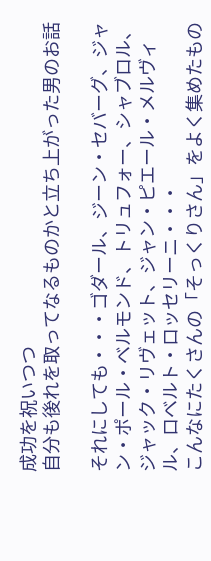成功を祝いつつ
自分も後れを取ってなるものかと立ち上がった男のお話

それにしても・・・ゴダール、ジーン・セバーグ、ジャン・ポール・ベルモンド、トリュフォー、シャブロル、
ジャック・リヴェット、ジャン・ピエール・メルヴィル、ロベルト・ロッセリーニ・・・
こんなにたくさんの「そっくりさん」をよく集めたもの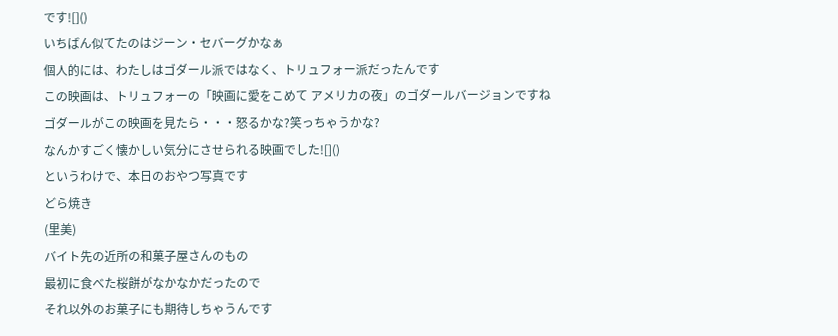です![]()
いちばん似てたのはジーン・セバーグかなぁ
個人的には、わたしはゴダール派ではなく、トリュフォー派だったんです
この映画は、トリュフォーの「映画に愛をこめて アメリカの夜」のゴダールバージョンですね
ゴダールがこの映画を見たら・・・怒るかな?笑っちゃうかな?
なんかすごく懐かしい気分にさせられる映画でした![]()
というわけで、本日のおやつ写真です
どら焼き
(里美)
バイト先の近所の和菓子屋さんのもの
最初に食べた桜餅がなかなかだったので
それ以外のお菓子にも期待しちゃうんです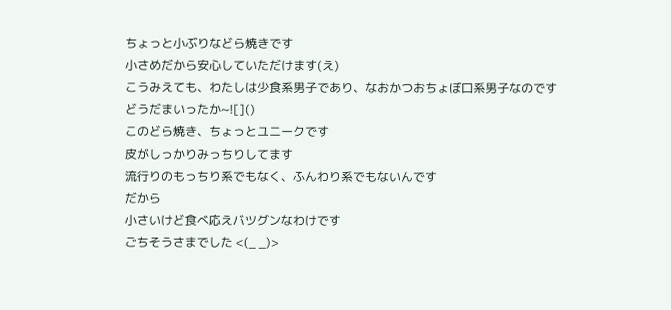ちょっと小ぶりなどら焼きです
小さめだから安心していただけます(え)
こうみえても、わたしは少食系男子であり、なおかつおちょぼ口系男子なのです
どうだまいったか~![]()
このどら焼き、ちょっとユニークです
皮がしっかりみっちりしてます
流行りのもっちり系でもなく、ふんわり系でもないんです
だから
小さいけど食べ応えバツグンなわけです
ごちそうさまでした <(_ _)>